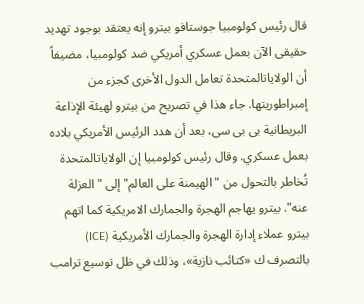قال رئيس كولومبيا جوستافو بيترو إنه يعتقد بوجود تهديد حقيقى الآن بعمل عسكري أمريكي ضد كولومبيا، مضيفاً أن الولاياتالمتحدة تعامل الدول الأخرى كجزء من إمبراطوريتها. جاء هذا في تصريح من بيترو لهيئة الإذاعة البريطانية بى بى سى، بعد أن هدد الرئيس الأمريكي بلاده بعمل عسكري. وقال رئيس كولومبيا إن الولاياتالمتحدة تُخاطر بالتحول من "الهيمنة على العالم" إلى "العزلة عنه". بيترو يهاجم الهجرة والجمارك الامريكية كما اتهم بيترو عملاء إدارة الهجرة والجمارك الأمريكية (ICE) بالتصرف ك «كتائب نازية»، وذلك في ظل توسيع ترامب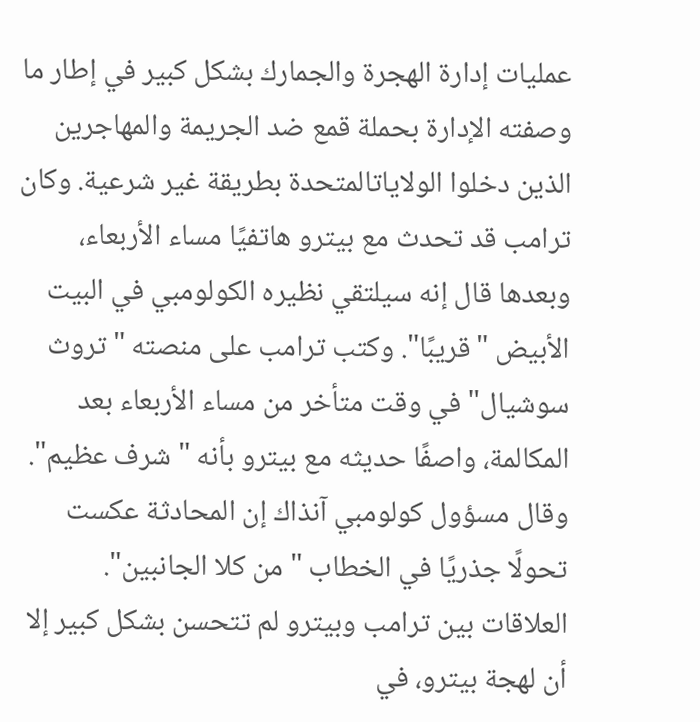عمليات إدارة الهجرة والجمارك بشكل كبير في إطار ما وصفته الإدارة بحملة قمع ضد الجريمة والمهاجرين الذين دخلوا الولاياتالمتحدة بطريقة غير شرعية. وكان ترامب قد تحدث مع بيترو هاتفيًا مساء الأربعاء، وبعدها قال إنه سيلتقي نظيره الكولومبي في البيت الأبيض "قريبًا". وكتب ترامب على منصته "تروث سوشيال" في وقت متأخر من مساء الأربعاء بعد المكالمة، واصفًا حديثه مع بيترو بأنه "شرف عظيم". وقال مسؤول كولومبي آنذاك إن المحادثة عكست تحولًا جذريًا في الخطاب "من كلا الجانبين". العلاقات بين ترامب وبيترو لم تتحسن بشكل كبير إلا أن لهجة بيترو، في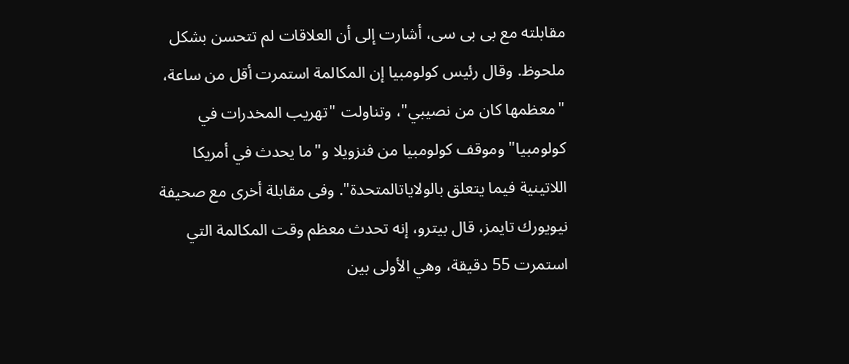مقابلته مع بى بى سى، أشارت إلى أن العلاقات لم تتحسن بشكل ملحوظ. وقال رئيس كولومبيا إن المكالمة استمرت أقل من ساعة، "معظمها كان من نصيبي"، وتناولت "تهريب المخدرات في كولومبيا" وموقف كولومبيا من فنزويلا و"ما يحدث في أمريكا اللاتينية فيما يتعلق بالولاياتالمتحدة". وفى مقابلة أخرى مع صحيفة نيويورك تايمز، قال بيترو، إنه تحدث معظم وقت المكالمة التي استمرت 55 دقيقة، وهي الأولى بين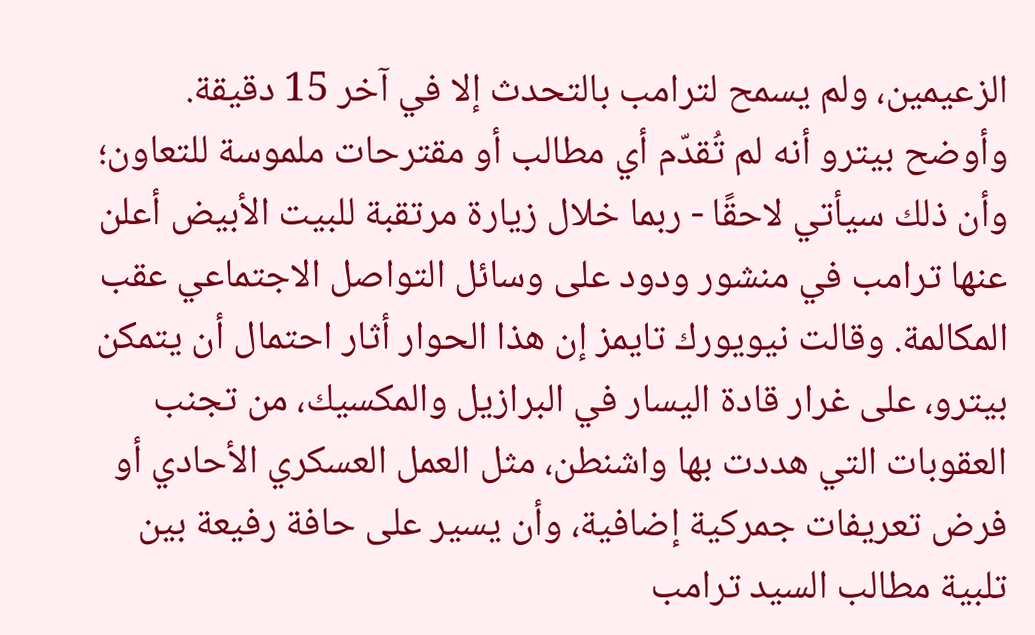الزعيمين، ولم يسمح لترامب بالتحدث إلا في آخر 15 دقيقة. وأوضح بيترو أنه لم تُقدّم أي مطالب أو مقترحات ملموسة للتعاون؛ وأن ذلك سيأتي لاحقًا - ربما خلال زيارة مرتقبة للبيت الأبيض أعلن عنها ترامب في منشور ودود على وسائل التواصل الاجتماعي عقب المكالمة. وقالت نيويورك تايمز إن هذا الحوار أثار احتمال أن يتمكن بيترو، على غرار قادة اليسار في البرازيل والمكسيك، من تجنب العقوبات التي هددت بها واشنطن، مثل العمل العسكري الأحادي أو فرض تعريفات جمركية إضافية، وأن يسير على حافة رفيعة بين تلبية مطالب السيد ترامب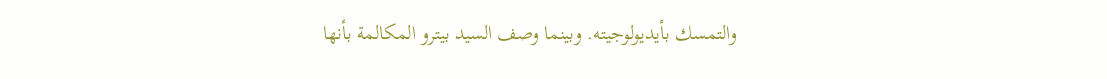والتمسك بأيديولوجيته. وبينما وصف السيد بيترو المكالمة بأنها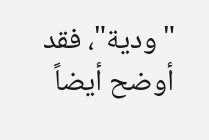"ودية"، فقد أوضح أيضاً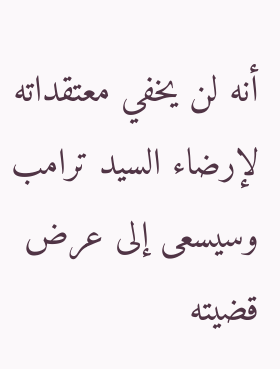أنه لن يخفي معتقداته لإرضاء السيد ترامب وسيسعى إلى عرض قضيته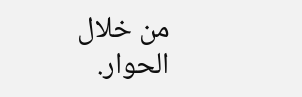من خلال الحوار.